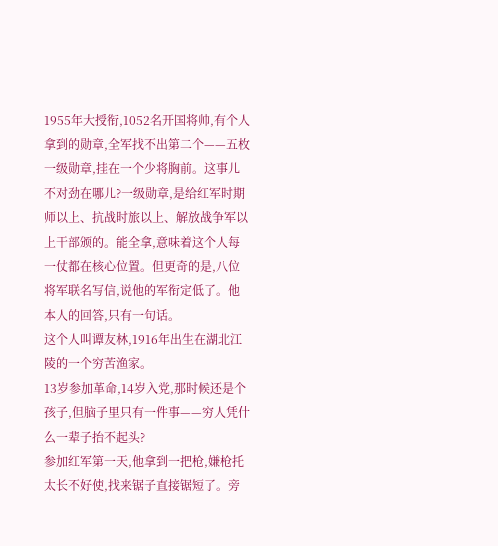1955年大授衔,1052名开国将帅,有个人拿到的勋章,全军找不出第二个——五枚一级勋章,挂在一个少将胸前。这事儿不对劲在哪儿?一级勋章,是给红军时期师以上、抗战时旅以上、解放战争军以上干部颁的。能全拿,意味着这个人每一仗都在核心位置。但更奇的是,八位将军联名写信,说他的军衔定低了。他本人的回答,只有一句话。
这个人叫谭友林,1916年出生在湖北江陵的一个穷苦渔家。
13岁参加革命,14岁入党,那时候还是个孩子,但脑子里只有一件事——穷人凭什么一辈子抬不起头?
参加红军第一天,他拿到一把枪,嫌枪托太长不好使,找来锯子直接锯短了。旁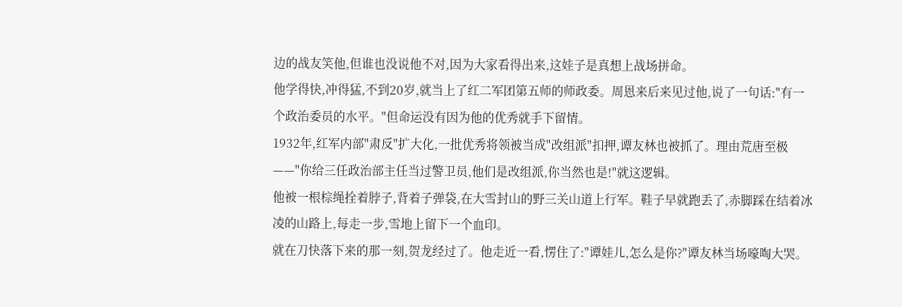边的战友笑他,但谁也没说他不对,因为大家看得出来,这娃子是真想上战场拼命。
他学得快,冲得猛,不到20岁,就当上了红二军团第五师的师政委。周恩来后来见过他,说了一句话:"有一个政治委员的水平。"但命运没有因为他的优秀就手下留情。
1932年,红军内部"肃反"扩大化,一批优秀将领被当成"改组派"扣押,谭友林也被抓了。理由荒唐至极——"你给三任政治部主任当过警卫员,他们是改组派,你当然也是!"就这逻辑。
他被一根棕绳拴着脖子,背着子弹袋,在大雪封山的野三关山道上行军。鞋子早就跑丢了,赤脚踩在结着冰凌的山路上,每走一步,雪地上留下一个血印。
就在刀快落下来的那一刻,贺龙经过了。他走近一看,愣住了:"谭娃儿,怎么是你?"谭友林当场嚎啕大哭。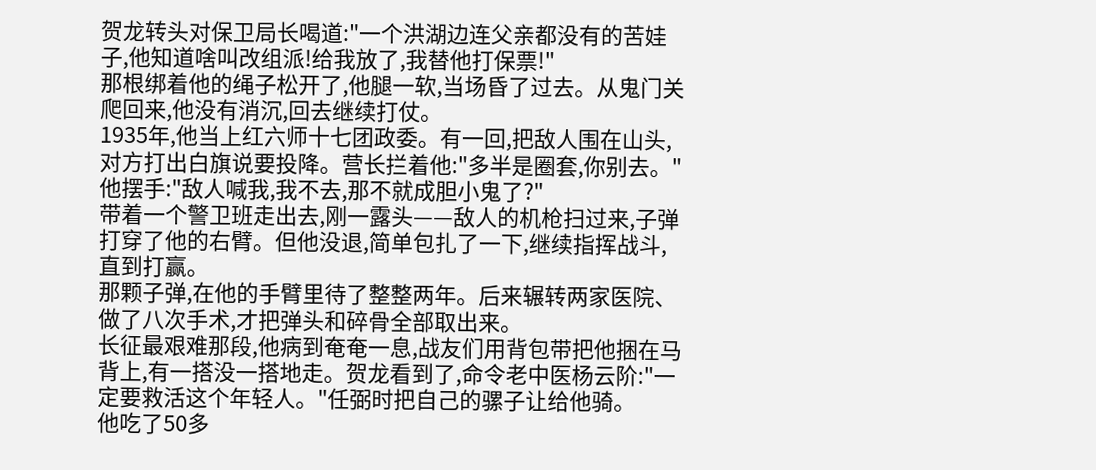贺龙转头对保卫局长喝道:"一个洪湖边连父亲都没有的苦娃子,他知道啥叫改组派!给我放了,我替他打保票!"
那根绑着他的绳子松开了,他腿一软,当场昏了过去。从鬼门关爬回来,他没有消沉,回去继续打仗。
1935年,他当上红六师十七团政委。有一回,把敌人围在山头,对方打出白旗说要投降。营长拦着他:"多半是圈套,你别去。"他摆手:"敌人喊我,我不去,那不就成胆小鬼了?"
带着一个警卫班走出去,刚一露头——敌人的机枪扫过来,子弹打穿了他的右臂。但他没退,简单包扎了一下,继续指挥战斗,直到打赢。
那颗子弹,在他的手臂里待了整整两年。后来辗转两家医院、做了八次手术,才把弹头和碎骨全部取出来。
长征最艰难那段,他病到奄奄一息,战友们用背包带把他捆在马背上,有一搭没一搭地走。贺龙看到了,命令老中医杨云阶:"一定要救活这个年轻人。"任弼时把自己的骡子让给他骑。
他吃了50多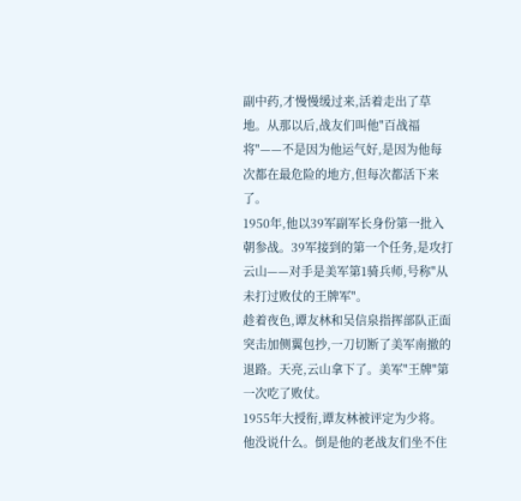副中药,才慢慢缓过来,活着走出了草地。从那以后,战友们叫他"百战福将"——不是因为他运气好,是因为他每次都在最危险的地方,但每次都活下来了。
1950年,他以39军副军长身份第一批入朝参战。39军接到的第一个任务,是攻打云山——对手是美军第1骑兵师,号称"从未打过败仗的王牌军"。
趁着夜色,谭友林和吴信泉指挥部队正面突击加侧翼包抄,一刀切断了美军南撤的退路。天亮,云山拿下了。美军"王牌"第一次吃了败仗。
1955年大授衔,谭友林被评定为少将。他没说什么。倒是他的老战友们坐不住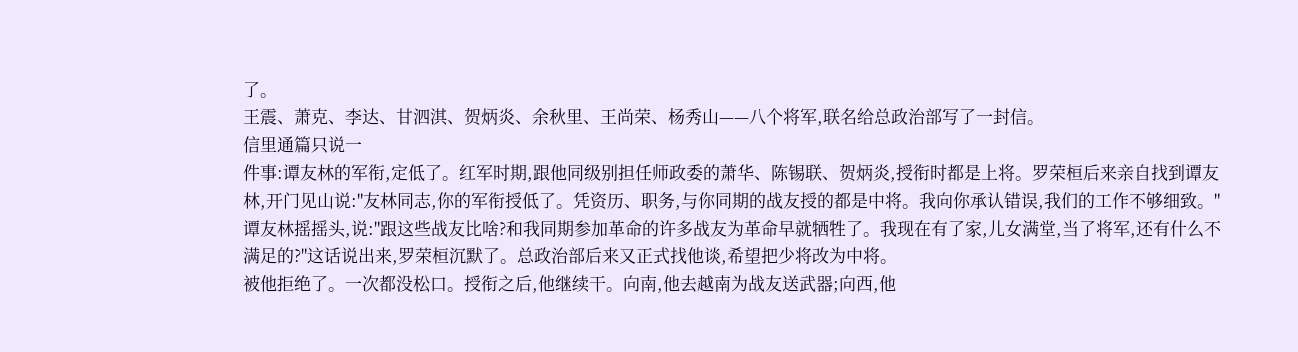了。
王震、萧克、李达、甘泗淇、贺炳炎、余秋里、王尚荣、杨秀山——八个将军,联名给总政治部写了一封信。
信里通篇只说一
件事:谭友林的军衔,定低了。红军时期,跟他同级别担任师政委的萧华、陈锡联、贺炳炎,授衔时都是上将。罗荣桓后来亲自找到谭友林,开门见山说:"友林同志,你的军衔授低了。凭资历、职务,与你同期的战友授的都是中将。我向你承认错误,我们的工作不够细致。"
谭友林摇摇头,说:"跟这些战友比啥?和我同期参加革命的许多战友为革命早就牺牲了。我现在有了家,儿女满堂,当了将军,还有什么不满足的?"这话说出来,罗荣桓沉默了。总政治部后来又正式找他谈,希望把少将改为中将。
被他拒绝了。一次都没松口。授衔之后,他继续干。向南,他去越南为战友送武器;向西,他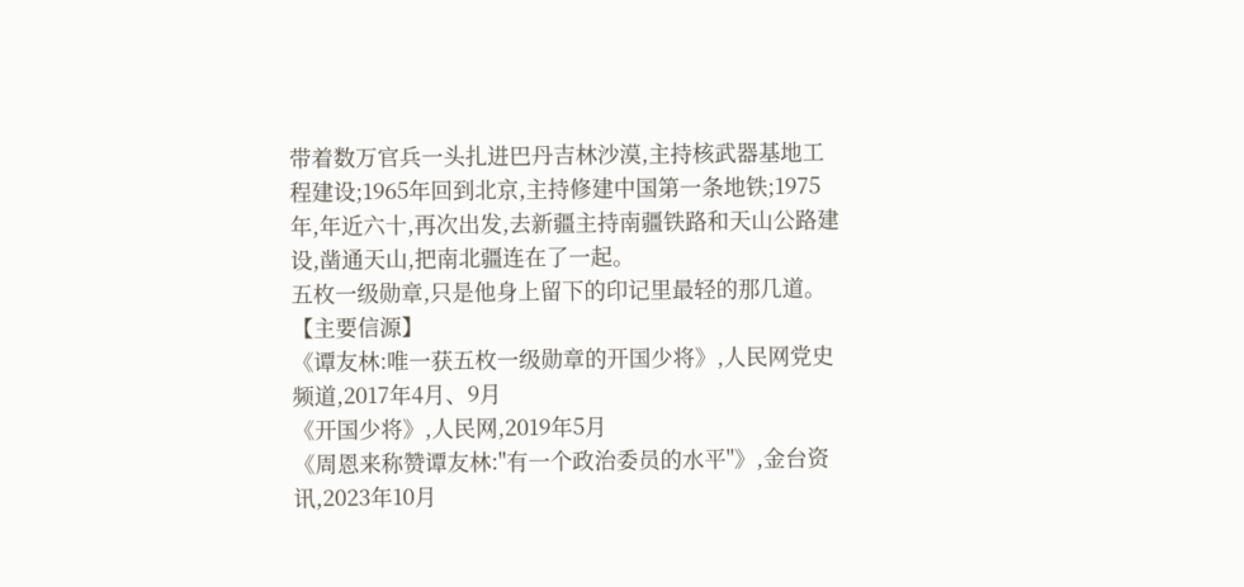带着数万官兵一头扎进巴丹吉林沙漠,主持核武器基地工程建设;1965年回到北京,主持修建中国第一条地铁;1975年,年近六十,再次出发,去新疆主持南疆铁路和天山公路建设,凿通天山,把南北疆连在了一起。
五枚一级勋章,只是他身上留下的印记里最轻的那几道。
【主要信源】
《谭友林:唯一获五枚一级勋章的开国少将》,人民网党史频道,2017年4月、9月
《开国少将》,人民网,2019年5月
《周恩来称赞谭友林:"有一个政治委员的水平"》,金台资讯,2023年10月